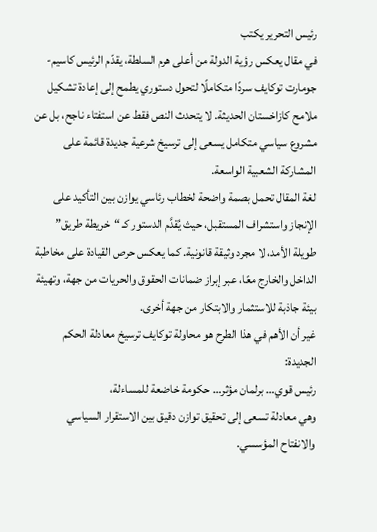رئيس التحرير يكتب
في مقال يعكس رؤية الدولة من أعلى هرم السلطة، يقدّم الرئيس كاسيم-جومارت توكايف سردًا متكاملًا لتحول دستوري يطمح إلى إعادة تشكيل ملامح كازاخستان الحديثة. لا يتحدث النص فقط عن استفتاء ناجح، بل عن مشروع سياسي متكامل يسعى إلى ترسيخ شرعية جديدة قائمة على المشاركة الشعبية الواسعة.
لغة المقال تحمل بصمة واضحة لخطاب رئاسي يوازن بين التأكيد على الإنجاز واستشراف المستقبل، حيث يُقدَّم الدستور كـ “خريطة طريق” طويلة الأمد، لا مجرد وثيقة قانونية. كما يعكس حرص القيادة على مخاطبة الداخل والخارج معًا، عبر إبراز ضمانات الحقوق والحريات من جهة، وتهيئة بيئة جاذبة للاستثمار والابتكار من جهة أخرى.
غير أن الأهم في هذا الطرح هو محاولة توكايف ترسيخ معادلة الحكم الجديدة:
رئيس قوي… برلمان مؤثر… حكومة خاضعة للمساءلة،
وهي معادلة تسعى إلى تحقيق توازن دقيق بين الاستقرار السياسي والانفتاح المؤسسي.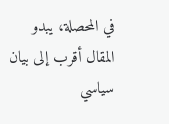في المحصلة، يبدو المقال أقرب إلى بيان سياسي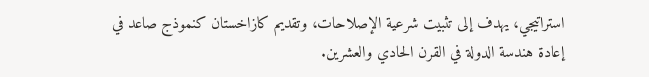استراتيجي، يهدف إلى تثبيت شرعية الإصلاحات، وتقديم كازاخستان كنموذج صاعد في إعادة هندسة الدولة في القرن الحادي والعشرين.